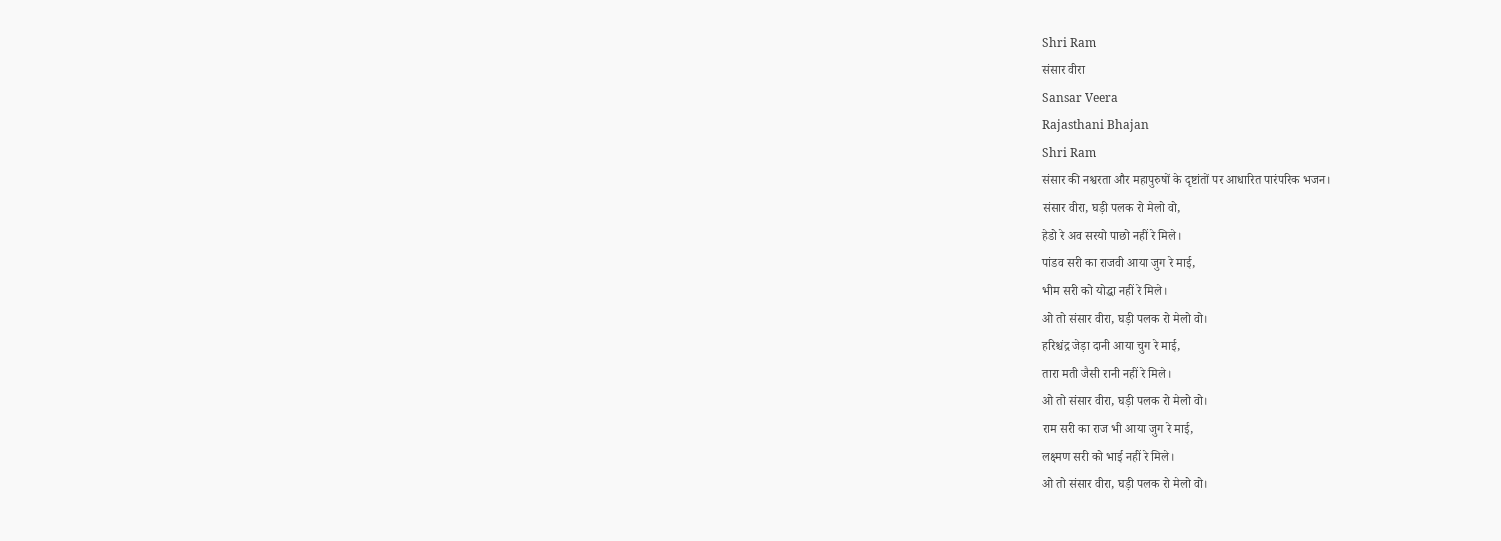Shri Ram
संसार वीरा
Sansar Veera
Rajasthani Bhajan
Shri Ram
संसार की नश्वरता और महापुरुषों के दृष्टांतों पर आधारित पारंपरिक भजन।
संसार वीरा, घड़ी पलक रो मेलो वो,
हेडो रे अव सरयो पाछो नहीं रे मिले।
पांडव सरी का राजवी आया जुग रे माई,
भीम सरी को योद्धा नहीं रे मिले।
ओ तो संसार वीरा, घड़ी पलक रो मेलो वो।
हरिश्चंद्र जेड़ा दानी आया चुग रे माई,
तारा मती जैसी रानी नहीं रे मिले।
ओ तो संसार वीरा, घड़ी पलक रो मेलो वो।
राम सरी का राज भी आया जुग रे माई,
लक्ष्मण सरी को भाई नहीं रे मिले।
ओ तो संसार वीरा, घड़ी पलक रो मेलो वो।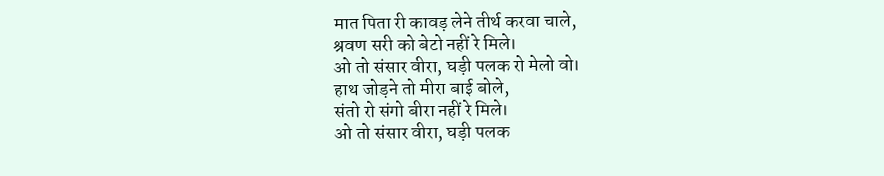मात पिता री कावड़ लेने तीर्थ करवा चाले,
श्रवण सरी को बेटो नहीं रे मिले।
ओ तो संसार वीरा, घड़ी पलक रो मेलो वो।
हाथ जोड़ने तो मीरा बाई बोले,
संतो रो संगो बीरा नहीं रे मिले।
ओ तो संसार वीरा, घड़ी पलक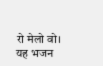रो मेलो वो।
यह भजन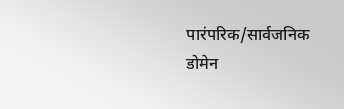पारंपरिक/सार्वजनिक डोमेन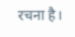रचना है।